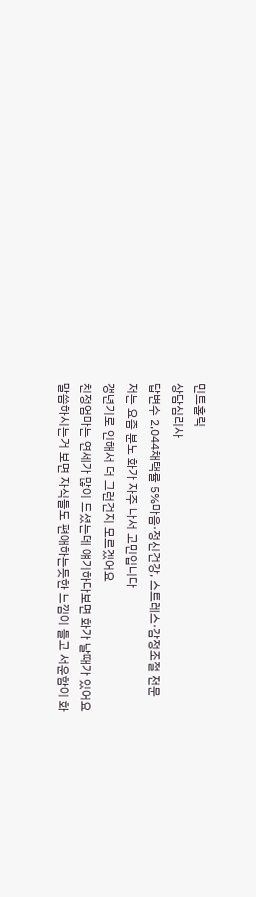민트홀릭
상담심리사
답변수 2,044채택률 5%마음·정신건강, 스트레스·감정조절 전문
저는 요즘 분노 화가 자주 나서 고민입니다
갱년기로 인해서 더 그런건지 모르겠어요
친정엄마는 연세가 많이 드셨는데 얘기하다보면 화가 날때가 있어요
말씀하시는거 보면 자식들도 편애하는듯한 느낌이 들고 서운함이 화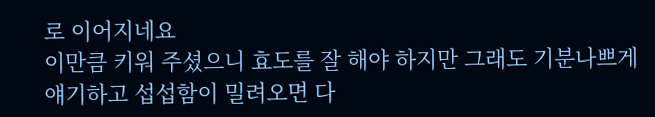로 이어지네요
이만큼 키워 주셨으니 효도를 잘 해야 하지만 그래도 기분나쁘게 얘기하고 섭섭함이 밀려오면 다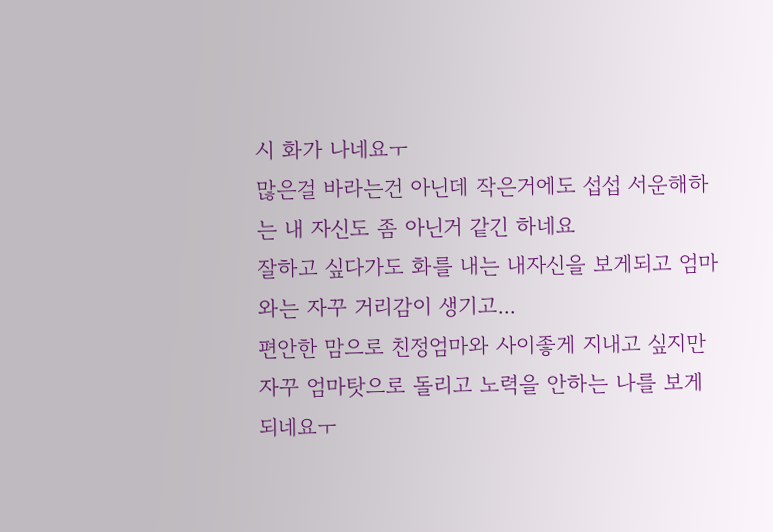시 화가 나네요ㅜ
많은걸 바라는건 아닌데 작은거에도 섭섭 서운해하는 내 자신도 좀 아닌거 같긴 하네요
잘하고 싶다가도 화를 내는 내자신을 보게되고 엄마와는 자꾸 거리감이 생기고...
편안한 맘으로 친정엄마와 사이좋게 지내고 싶지만 자꾸 엄마탓으로 돌리고 노력을 안하는 나를 보게 되네요ㅜ